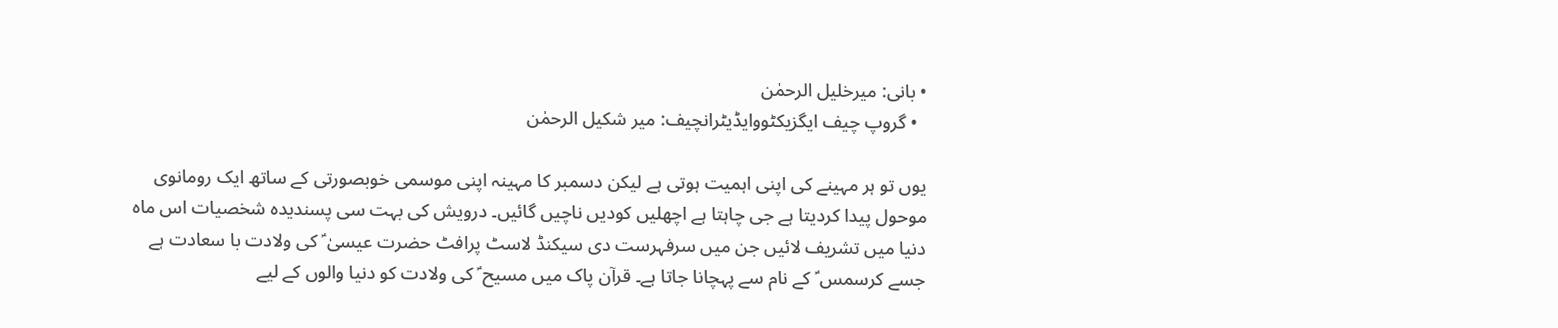• بانی: میرخلیل الرحمٰن
  • گروپ چیف ایگزیکٹووایڈیٹرانچیف: میر شکیل الرحمٰن

یوں تو ہر مہینے کی اپنی اہمیت ہوتی ہے لیکن دسمبر کا مہینہ اپنی موسمی خوبصورتی کے ساتھ ایک رومانوی موحول پیدا کردیتا ہے جی چاہتا ہے اچھلیں کودیں ناچیں گائیں۔ درویش کی بہت سی پسندیدہ شخصیات اس ماہ دنیا میں تشریف لائیں جن میں سرفہرست دی سیکنڈ لاسٹ پرافٹ حضرت عیسیٰ ؑ کی ولادت با سعادت ہے جسے کرسمس ؑ کے نام سے پہچانا جاتا ہے۔ قرآن پاک میں مسیح ؑ کی ولادت کو دنیا والوں کے لیے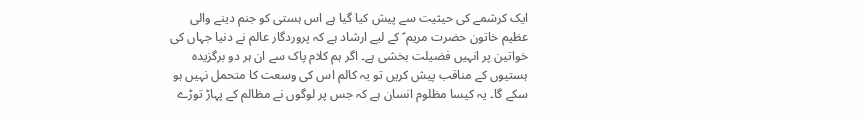ایک کرشمے کی حیثیت سے پیش کیا گیا ہے اس ہستی کو جنم دینے والی عظیم خاتون حضرت مریم ؑ کے لیے ارشاد ہے کہ پروردگار عالم نے دنیا جہاں کی خواتین پر انہیں فضیلت بخشی ہے۔ اگر ہم کلام پاک سے ان ہر دو برگزیدہ ہستیوں کے مناقب پیش کریں تو یہ کالم اس کی وسعت کا متحمل نہیں ہو سکے گا۔ یہ کیسا مظلوم انسان ہے کہ جس پر لوگوں نے مظالم کے پہاڑ توڑے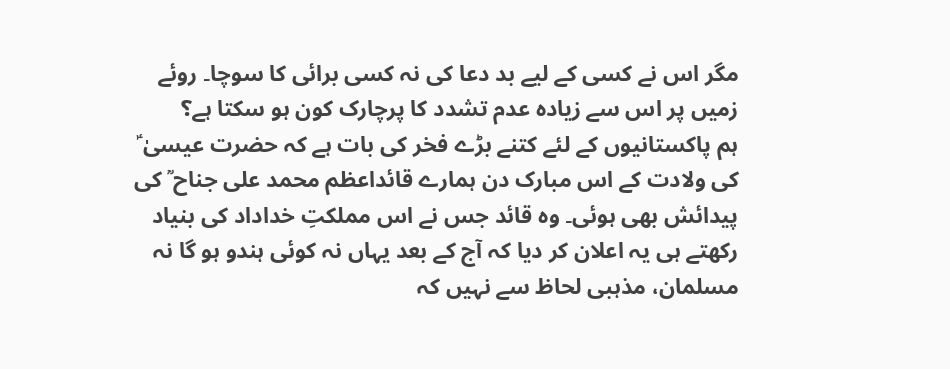مگر اس نے کسی کے لیے بد دعا کی نہ کسی برائی کا سوچا۔ روئے زمیں پر اس سے زیادہ عدم تشدد کا پرچارک کون ہو سکتا ہے؟
ہم پاکستانیوں کے لئے کتنے بڑے فخر کی بات ہے کہ حضرت عیسیٰ ؑ کی ولادت کے اس مبارک دن ہمارے قائداعظم محمد علی جناح ؒ کی پیدائش بھی ہوئی۔ وہ قائد جس نے اس مملکتِ خداداد کی بنیاد رکھتے ہی یہ اعلان کر دیا کہ آج کے بعد یہاں نہ کوئی ہندو ہو گا نہ مسلمان، مذہبی لحاظ سے نہیں کہ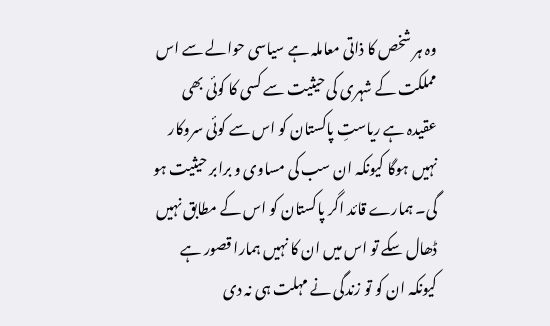وہ ہر شخص کا ذاتی معاملہ ہے سیاسی حوالے سے اس مملکت کے شہری کی حیثیت سے کسی کا کوئی بھی عقیدہ ہے ریاستِ پاکستان کو اس سے کوئی سروکار نہیں ہوگا کیونکہ ان سب کی مساوی و برابر حیثیت ہو گی۔ ہمارے قائد اگر پاکستان کو اس کے مطابق نہیں ڈھال سکے تو اس میں ان کا نہیں ہمارا قصور ہے کیونکہ ان کو تو زندگی نے مہلت ہی نہ دی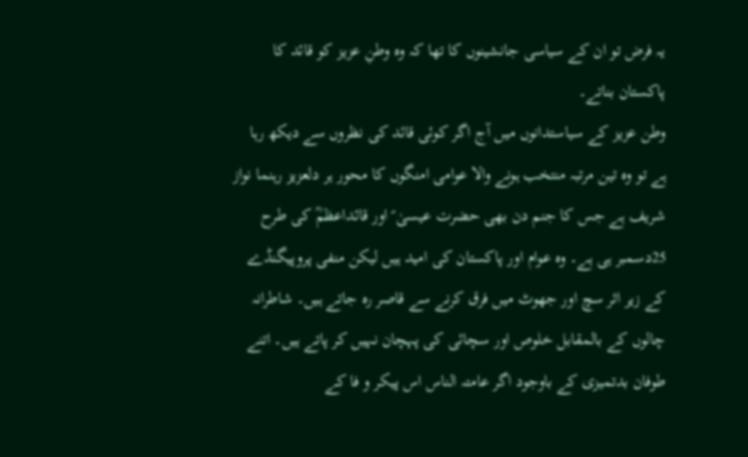یہ فرض تو ان کے سیاسی جانشینوں کا تھا کہ وہ وطنِ عزیز کو قائد کا پاکستان بناتے۔
وطن عزیز کے سیاستدانوں میں آج اگر کوئی قائد کی نظروں سے دیکھ رہا ہے تو وہ تین مرتبہ منتخب ہونے والا عوامی امنگوں کا محور ہر دلعزیز رہنما نواز شریف ہے جس کا جنم دن بھی حضرت عیسیٰ ؑ اور قائداعظمؒ کی طرح 25دسمبر ہی ہے۔ وہ عوام اور پاکستان کی امید ہیں لیکن منفی پروپیگنڈے کے زیر اثر سچ اور جھوٹ میں فرق کرنے سے قاصر رہ جاتے ہیں۔ شاطرانہ چالوں کے بالمقابل خلوص اور سچائی کی پہچان نہیں کر پاتے ہیں۔ اتنے طوفان بدتمیزی کے باوجود اگر عامتہ الناس اس پیکر و فا کے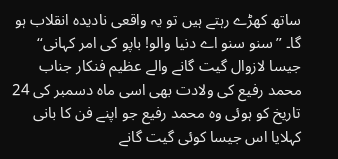ساتھ کھڑے رہتے ہیں تو یہ واقعی نادیدہ انقلاب ہو گا۔ ’’سنو سنو اے دنیا والو! باپو کی امر کہانی‘‘ جیسا لازوال گیت گانے والے عظیم فنکار جناب محمد رفیع کی ولادت بھی اسی ماہ دسمبر کی 24 تاریخ کو ہوئی وہ محمد رفیع جو اپنے فن کا بانی کہلایا اس جیسا کوئی گیت گانے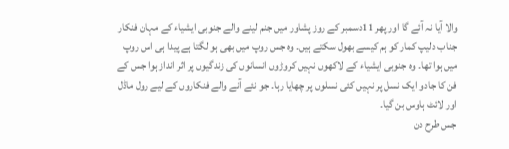والا آیا نہ آئے گا اور پھر 11دسمبر کے روز پشاور میں جنم لینے والے جنوبی ایشیاء کے مہان فنکار جناب دلیپ کمار کو ہم کیسے بھول سکتے ہیں۔ وہ جس روپ میں بھی ہو لگتا ہے پیدا ہی اس روپ میں ہوا تھا۔ وہ جنوبی ایشیاء کے لاکھوں نہیں کروڑوں انسانوں کی زندگیوں پر اثر انداز ہوا جس کے فن کا جادو ایک نسل پر نہیں کئی نسلوں پر چھایا رہا۔ جو نئے آنے والے فنکاروں کے لیے رول ماڈل اور لائٹ ہاوس بن گیا۔
جس طرح دن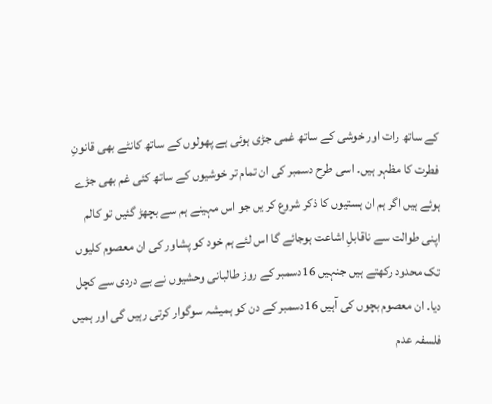کے ساتھ رات اور خوشی کے ساتھ غمی جڑی ہوئی ہے پھولوں کے ساتھ کانٹے بھی قانونِ فطرت کا مظہر ہیں۔ اسی طرح دسمبر کی ان تمام تر خوشیوں کے ساتھ کئی غم بھی جڑے ہوئے ہیں اگر ہم ان ہستیوں کا ذکر شروع کر یں جو اس مہینے ہم سے بچھڑ گئیں تو کالم اپنی طوالت سے ناقابلِ اشاعت ہوجائے گا اس لئے ہم خود کو پشاور کی ان معصوم کلیوں تک محدود رکھتے ہیں جنہیں 16دسمبر کے روز طالبانی وحشیوں نے بے دردی سے کچل دیا۔ ان معصوم بچوں کی آہیں 16دسمبر کے دن کو ہمیشہ سوگوار کرتی رہیں گی اور ہمیں فلسفہ عدم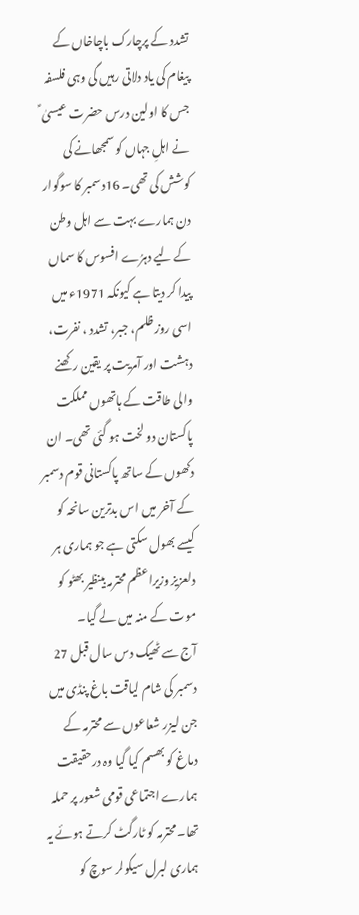تشدد کے پرچارک باچاخاں کے پیغام کی یاد دلاتی رہیں گی وہی فلسفہ جس کا اولین درس حضرت عیسیٰ ؑ نے اہلِ جہاں کو سمجھانے کی کوشش کی تھی۔ 16دسمبر کا سوگوار دن ہمارے بہت سے اہل وطن کے لیے دہرُے افسوس کا سماں پیدا کر دیتا ہے کیونکہ 1971ء میں اسی روز ظلم، جبر، تشدد ، نفرت، دہشت اور آمریت پر یقین رکھنے والی طاقت کے ہاتھوں مملکت پاکستان دو لخت ہو گئی تھی۔ ان دکھوں کے ساتھ پاکستانی قوم دسمبر کے آخر میں اس بدترین سانحہ کو کیسے بھول سکتی ہے جو ہماری ہر دلعزیز وزیراعظم محترمہ بینظیر بھٹو کو موت کے منہ میں لے گیا۔
آج سے ٹھیک دس سال قبل 27 دسمبر کی شام لیاقت باغ پنڈی میں جن لیزر شعاعوں سے محترمہ کے دماغ کو بھسم کیا گیا وہ درحقیقت ہمارے اجتماعی قومی شعور پر حملہ تھا۔ محترمہ کو ٹارگٹ کرتے ہوئے یہ ہماری لبرل سیکولر سوچ کو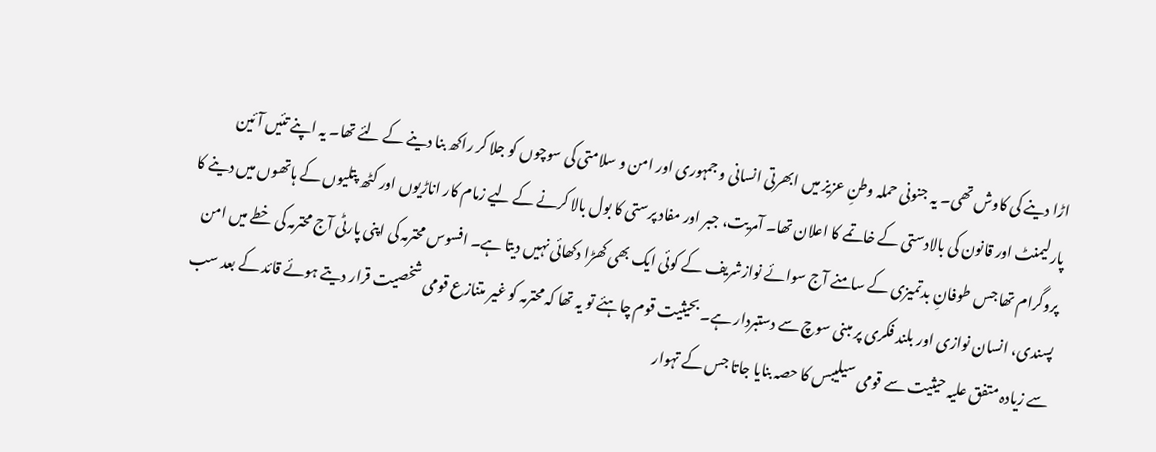اڑا دینے کی کاوش تھی۔ یہ جنونی حملہ وطنِ عزیز میں ابھرتی انسانی و جمہوری اور امن و سلامتی کی سوچوں کو جلا کر راکھ بنا دینے کے لئے تھا۔ یہ اپنے تئیں آئین پارلیمنٹ اور قانون کی بالادستی کے خاتمے کا اعلان تھا۔ آمریت، جبر اور مفاد پرستی کا بول بالا کرنے کے لیے زمام کار اناڑیوں اور کٹھ پتلیوں کے ہاتھوں میں دینے کا پروگرام تھا جس طوفانِ بدتمیزی کے سامنے آج سوائے نوازشریف کے کوئی ایک بھی کھڑا دکھائی نہیں دیتا ہے۔ افسوس محترمہ کی اپنی پارٹی آج محترمہ کی خطے میں امن پسندی، انسان نوازی اور بلند فکری پر مبنی سوچ سے دستبردار ہے۔ بحیثیت قوم چاہئے تو یہ تھا کہ محترمہ کو غیر متنازع قومی شخصیت قرار دیتے ہوئے قائد کے بعد سب سے زیادہ متفق علیہ حیثیت سے قومی سیلیبس کا حصہ بنایا جاتا جس کے تہوار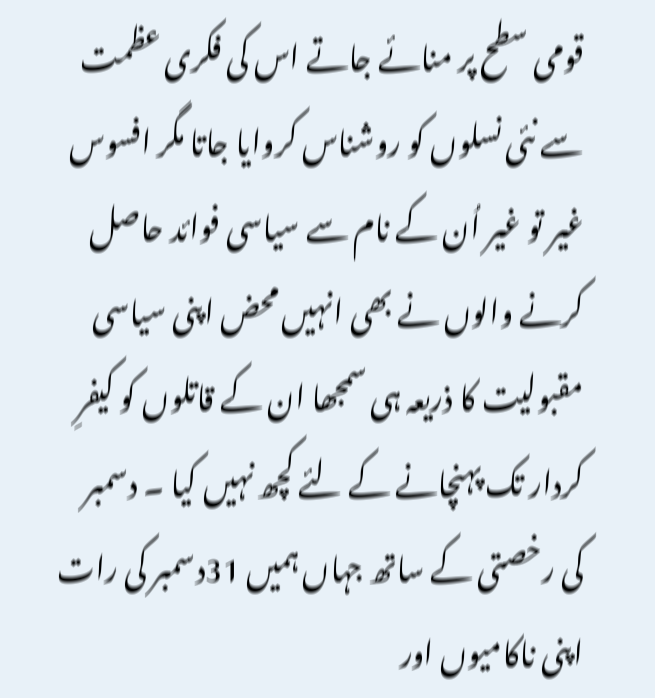قومی سطح پر منائے جاتے اس کی فکری عظمت سے نئی نسلوں کو روشناس کروایا جاتا مگر افسوس غیر تو غیر اُن کے نام سے سیاسی فوائد حاصل کرنے والوں نے بھی انہیں محض اپنی سیاسی مقبولیت کا ذریعہ ہی سمجھا ان کے قاتلوں کو کیفرِ کردار تک پہنچانے کے لئے کچھ نہیں کیا ۔ دسمبر کی رخصتی کے ساتھ جہاں ہمیں 31دسمبر کی رات اپنی ناکامیوں اور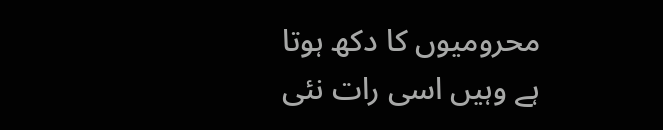محرومیوں کا دکھ ہوتا ہے وہیں اسی رات نئی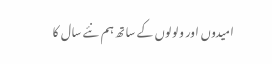امیدوں اور ولولوں کے ساتھ ہم نئے سال کا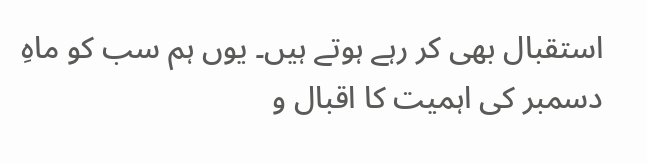استقبال بھی کر رہے ہوتے ہیں۔ یوں ہم سب کو ماہِ دسمبر کی اہمیت کا اقبال و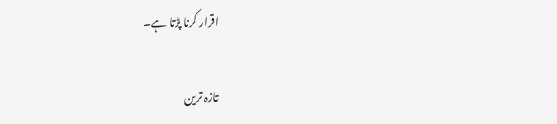اقرار کرنا پڑتا ہے۔

تازہ ترین